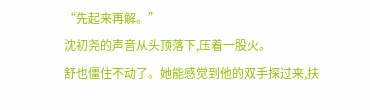“先起来再解。”
沈初尧的声音从头顶落下,压着一股火。
舒也僵住不动了。她能感觉到他的双手探过来,扶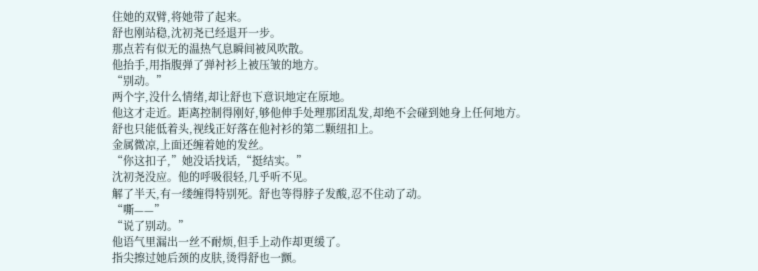住她的双臂,将她带了起来。
舒也刚站稳,沈初尧已经退开一步。
那点若有似无的温热气息瞬间被风吹散。
他抬手,用指腹弹了弹衬衫上被压皱的地方。
“别动。”
两个字,没什么情绪,却让舒也下意识地定在原地。
他这才走近。距离控制得刚好,够他伸手处理那团乱发,却绝不会碰到她身上任何地方。
舒也只能低着头,视线正好落在他衬衫的第二颗纽扣上。
金属微凉,上面还缠着她的发丝。
“你这扣子,”她没话找话,“挺结实。”
沈初尧没应。他的呼吸很轻,几乎听不见。
解了半天,有一缕缠得特别死。舒也等得脖子发酸,忍不住动了动。
“嘶——”
“说了别动。”
他语气里漏出一丝不耐烦,但手上动作却更缓了。
指尖擦过她后颈的皮肤,烫得舒也一颤。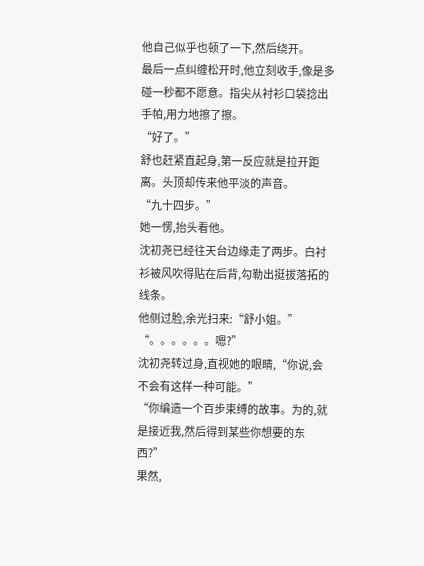他自己似乎也顿了一下,然后绕开。
最后一点纠缠松开时,他立刻收手,像是多碰一秒都不愿意。指尖从衬衫口袋捻出手帕,用力地擦了擦。
“好了。”
舒也赶紧直起身,第一反应就是拉开距离。头顶却传来他平淡的声音。
“九十四步。”
她一愣,抬头看他。
沈初尧已经往天台边缘走了两步。白衬衫被风吹得贴在后背,勾勒出挺拔落拓的线条。
他侧过脸,余光扫来:“舒小姐。”
“。。。。。。嗯?”
沈初尧转过身,直视她的眼睛,“你说,会不会有这样一种可能。”
“你编造一个百步束缚的故事。为的,就是接近我,然后得到某些你想要的东西?”
果然,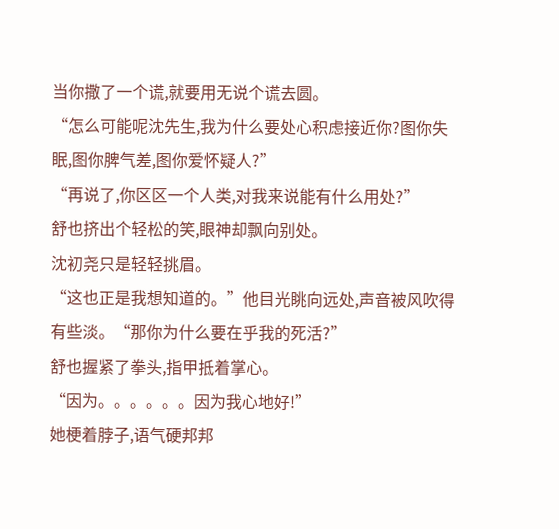当你撒了一个谎,就要用无说个谎去圆。
“怎么可能呢沈先生,我为什么要处心积虑接近你?图你失眠,图你脾气差,图你爱怀疑人?”
“再说了,你区区一个人类,对我来说能有什么用处?”
舒也挤出个轻松的笑,眼神却飘向别处。
沈初尧只是轻轻挑眉。
“这也正是我想知道的。”他目光眺向远处,声音被风吹得有些淡。“那你为什么要在乎我的死活?”
舒也握紧了拳头,指甲抵着掌心。
“因为。。。。。。因为我心地好!”
她梗着脖子,语气硬邦邦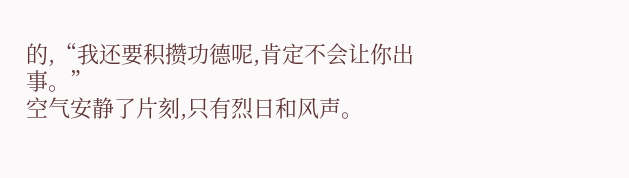的,“我还要积攒功德呢,肯定不会让你出事。”
空气安静了片刻,只有烈日和风声。